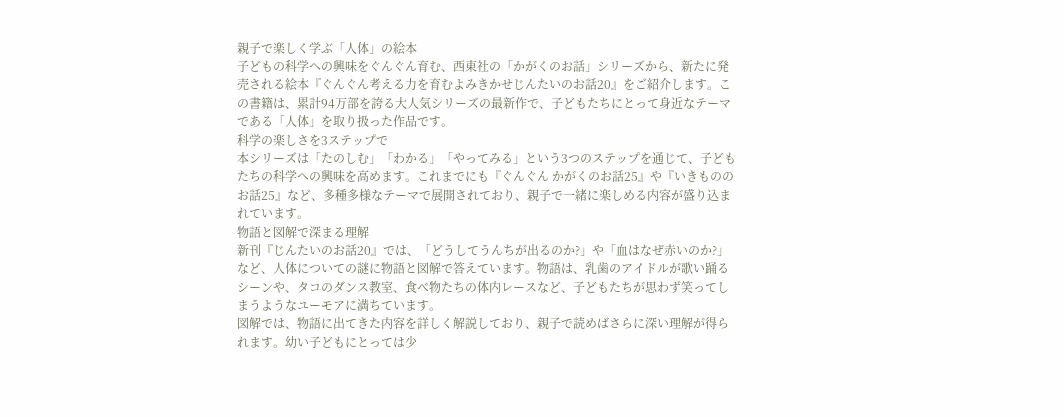親子で楽しく学ぶ「人体」の絵本
子どもの科学への興味をぐんぐん育む、西東社の「かがくのお話」シリーズから、新たに発売される絵本『ぐんぐん考える力を育むよみきかせじんたいのお話20』をご紹介します。この書籍は、累計94万部を誇る大人気シリーズの最新作で、子どもたちにとって身近なテーマである「人体」を取り扱った作品です。
科学の楽しさを3ステップで
本シリーズは「たのしむ」「わかる」「やってみる」という3つのステップを通じて、子どもたちの科学への興味を高めます。これまでにも『ぐんぐん かがくのお話25』や『いきもののお話25』など、多種多様なテーマで展開されており、親子で一緒に楽しめる内容が盛り込まれています。
物語と図解で深まる理解
新刊『じんたいのお話20』では、「どうしてうんちが出るのか?」や「血はなぜ赤いのか?」など、人体についての謎に物語と図解で答えています。物語は、乳歯のアイドルが歌い踊るシーンや、タコのダンス教室、食べ物たちの体内レースなど、子どもたちが思わず笑ってしまうようなユーモアに満ちています。
図解では、物語に出てきた内容を詳しく解説しており、親子で読めばさらに深い理解が得られます。幼い子どもにとっては少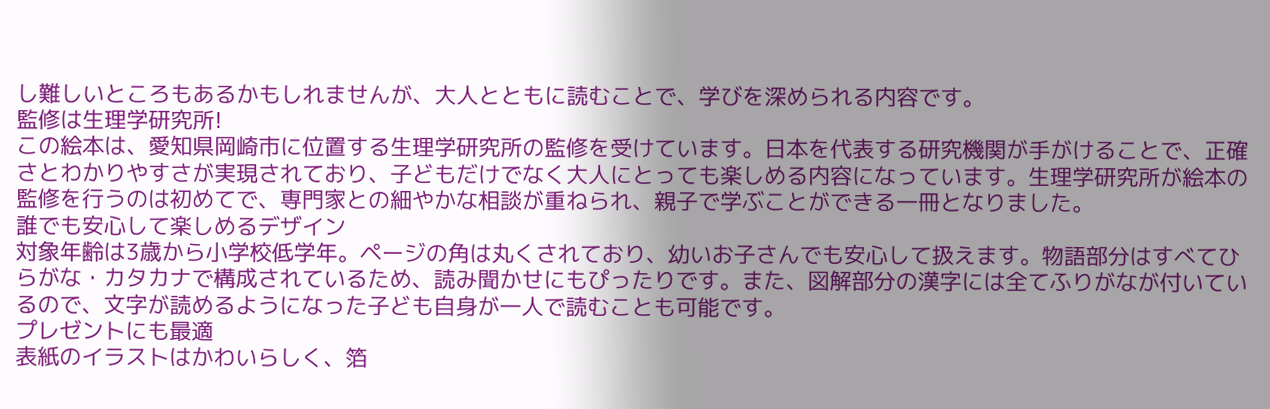し難しいところもあるかもしれませんが、大人とともに読むことで、学びを深められる内容です。
監修は生理学研究所!
この絵本は、愛知県岡崎市に位置する生理学研究所の監修を受けています。日本を代表する研究機関が手がけることで、正確さとわかりやすさが実現されており、子どもだけでなく大人にとっても楽しめる内容になっています。生理学研究所が絵本の監修を行うのは初めてで、専門家との細やかな相談が重ねられ、親子で学ぶことができる一冊となりました。
誰でも安心して楽しめるデザイン
対象年齢は3歳から小学校低学年。ページの角は丸くされており、幼いお子さんでも安心して扱えます。物語部分はすべてひらがな・カタカナで構成されているため、読み聞かせにもぴったりです。また、図解部分の漢字には全てふりがなが付いているので、文字が読めるようになった子ども自身が一人で読むことも可能です。
プレゼントにも最適
表紙のイラストはかわいらしく、箔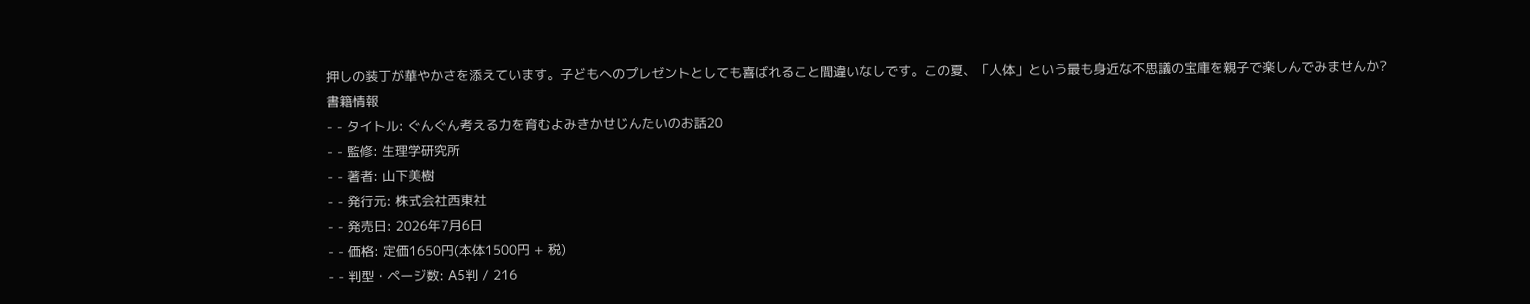押しの装丁が華やかさを添えています。子どもへのプレゼントとしても喜ばれること間違いなしです。この夏、「人体」という最も身近な不思議の宝庫を親子で楽しんでみませんか?
書籍情報
- - タイトル: ぐんぐん考える力を育むよみきかせじんたいのお話20
- - 監修: 生理学研究所
- - 著者: 山下美樹
- - 発行元: 株式会社西東社
- - 発売日: 2026年7月6日
- - 価格: 定価1650円(本体1500円 + 税)
- - 判型・ページ数: A5判 / 216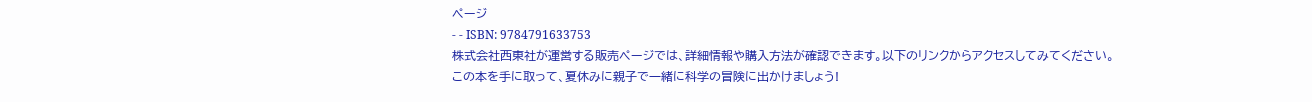ページ
- - ISBN: 9784791633753
株式会社西東社が運営する販売ページでは、詳細情報や購入方法が確認できます。以下のリンクからアクセスしてみてください。
この本を手に取って、夏休みに親子で一緒に科学の冒険に出かけましょう!